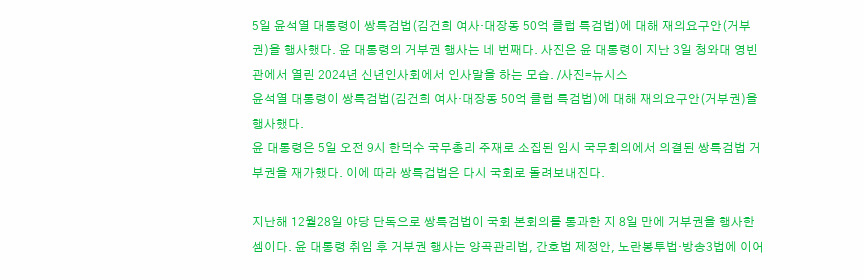5일 윤석열 대통령이 쌍특검법(김건희 여사·대장동 50억 클럽 특검법)에 대해 재의요구안(거부권)을 행사했다. 윤 대통령의 거부권 행사는 네 번째다. 사진은 윤 대통령이 지난 3일 청와대 영빈관에서 열린 2024년 신년인사회에서 인사말을 하는 모습. /사진=뉴시스
윤석열 대통령이 쌍특검법(김건희 여사·대장동 50억 클럽 특검법)에 대해 재의요구안(거부권)을 행사했다.
윤 대통령은 5일 오전 9시 한덕수 국무총리 주재로 소집된 임시 국무회의에서 의결된 쌍특검법 거부권을 재가했다. 이에 따라 쌍특겁법은 다시 국회로 돌려보내진다.

지난해 12월28일 야당 단독으로 쌍특검법이 국회 본회의를 통과한 지 8일 만에 거부권을 행사한 셈이다. 윤 대통령 취임 후 거부권 행사는 양곡관리법, 간호법 제정안, 노란봉투법·방송3법에 이어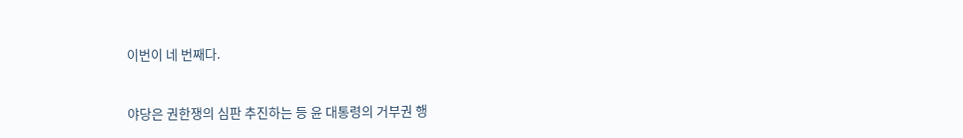이번이 네 번째다.


야당은 권한쟁의 심판 추진하는 등 윤 대통령의 거부권 행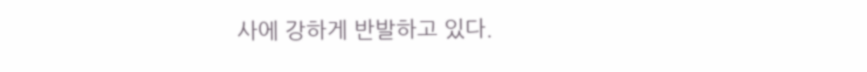사에 강하게 반발하고 있다.